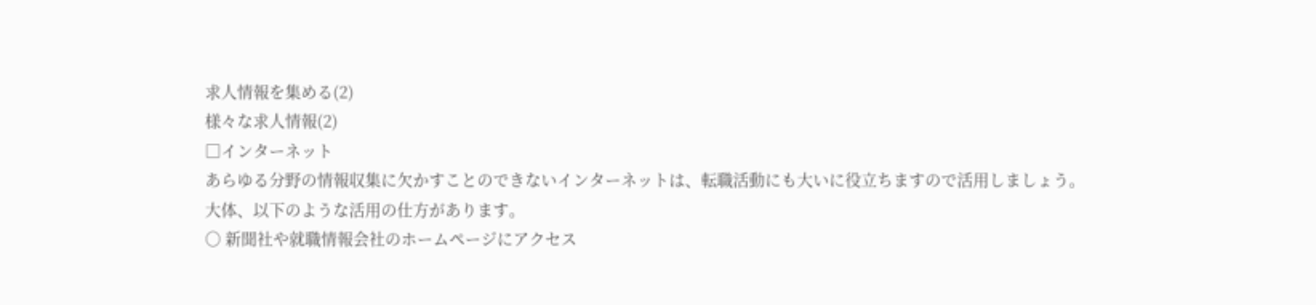求人情報を集める(2)
様々な求人情報(2)
□インターネット
あらゆる分野の情報収集に欠かすことのできないインターネットは、転職活動にも大いに役立ちますので活用しましょう。
大体、以下のような活用の仕方があります。
○ 新聞社や就職情報会社のホームページにアクセス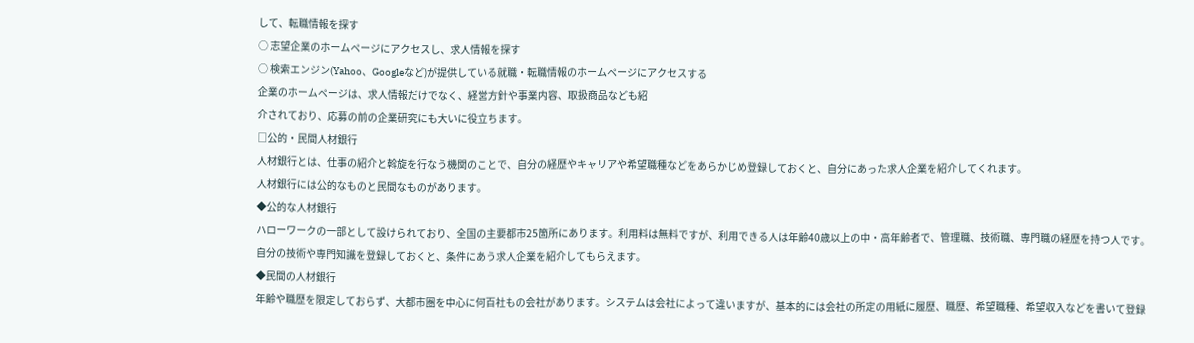して、転職情報を探す
○ 志望企業のホームページにアクセスし、求人情報を探す
○ 検索エンジン(Yahoo、Googleなど)が提供している就職・転職情報のホームページにアクセスする
企業のホームページは、求人情報だけでなく、経営方針や事業内容、取扱商品なども紹
介されており、応募の前の企業研究にも大いに役立ちます。
□公的・民間人材銀行
人材銀行とは、仕事の紹介と斡旋を行なう機関のことで、自分の経歴やキャリアや希望職種などをあらかじめ登録しておくと、自分にあった求人企業を紹介してくれます。
人材銀行には公的なものと民間なものがあります。
◆公的な人材銀行
ハローワークの一部として設けられており、全国の主要都市25箇所にあります。利用料は無料ですが、利用できる人は年齢40歳以上の中・高年齢者で、管理職、技術職、専門職の経歴を持つ人です。
自分の技術や専門知識を登録しておくと、条件にあう求人企業を紹介してもらえます。
◆民間の人材銀行
年齢や職歴を限定しておらず、大都市圏を中心に何百社もの会社があります。システムは会社によって違いますが、基本的には会社の所定の用紙に履歴、職歴、希望職種、希望収入などを書いて登録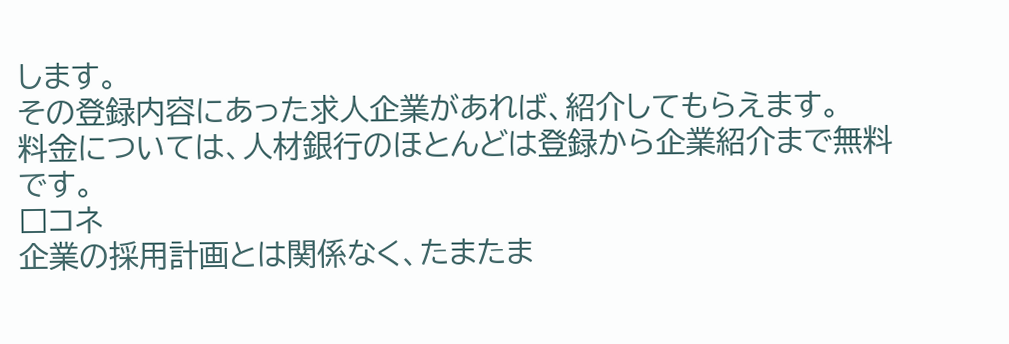します。
その登録内容にあった求人企業があれば、紹介してもらえます。
料金については、人材銀行のほとんどは登録から企業紹介まで無料です。
□コネ
企業の採用計画とは関係なく、たまたま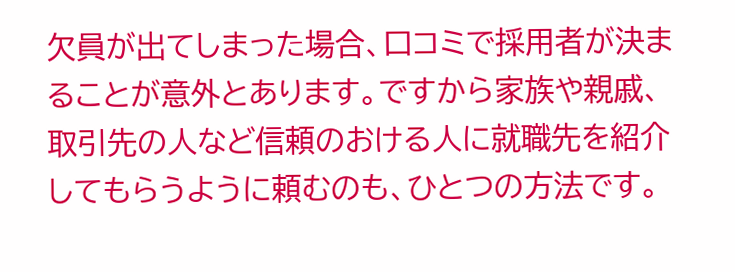欠員が出てしまった場合、口コミで採用者が決まることが意外とあります。ですから家族や親戚、取引先の人など信頼のおける人に就職先を紹介してもらうように頼むのも、ひとつの方法です。